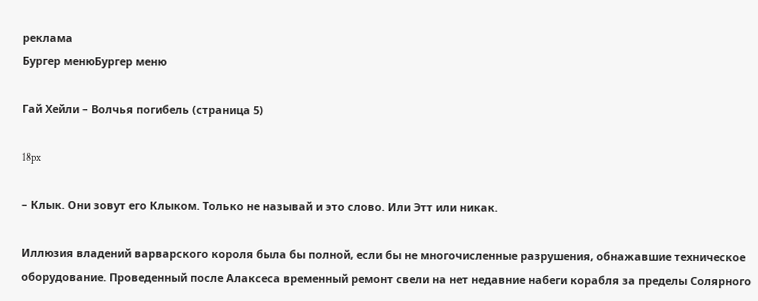реклама
Бургер менюБургер меню

Гай Хейли – Волчья погибель (страница 5)

18px

– Клык. Они зовут его Клыком. Только не называй и это слово. Или Этт или никак.

Иллюзия владений варварского короля была бы полной, если бы не многочисленные разрушения, обнажавшие техническое оборудование. Проведенный после Алаксеса временный ремонт свели на нет недавние набеги корабля за пределы Солярного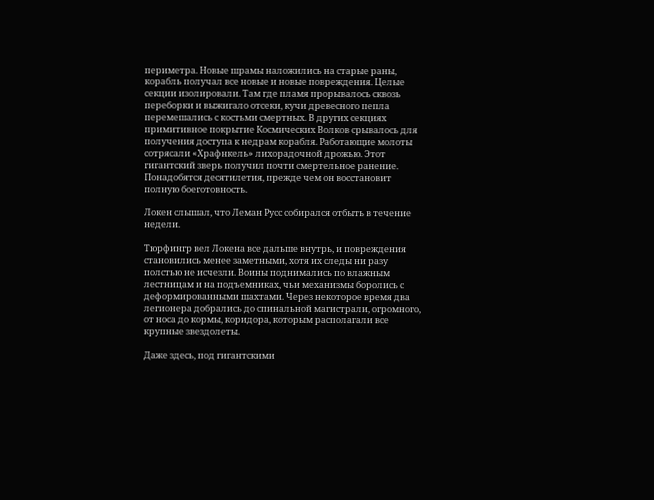периметра. Новые шрамы наложились на старые раны, корабль получал все новые и новые повреждения. Целые секции изолировали. Там где пламя прорывалось сквозь переборки и выжигало отсеки, кучи древесного пепла перемешались с костьми смертных. В других секциях примитивное покрытие Космических Волков срывалось для получения доступа к недрам корабля. Работающие молоты сотрясали «Храфнкель» лихорадочной дрожью. Этот гигантский зверь получил почти смертельное ранение. Понадобятся десятилетия, прежде чем он восстановит полную боеготовность.

Локен слышал, что Леман Русс собирался отбыть в течение недели.

Тюрфингр вел Локена все дальше внутрь, и повреждения становились менее заметными, хотя их следы ни разу полстью не исчезли. Воины поднимались по влажным лестницам и на подъемниках, чьи механизмы боролись с деформированными шахтами. Через некоторое время два легионера добрались до спинальной магистрали, огромного, от носа до кормы, коридора, которым располагали все крупные звездолеты.

Даже здесь, под гигантскими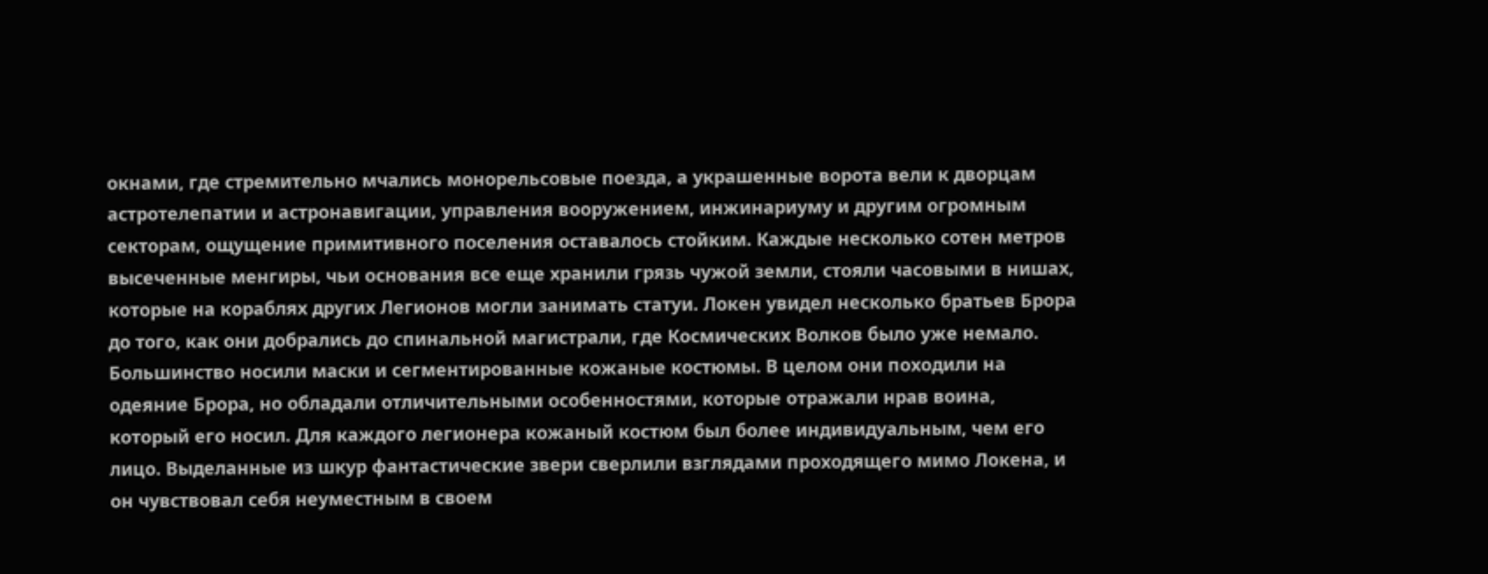окнами, где стремительно мчались монорельсовые поезда, а украшенные ворота вели к дворцам астротелепатии и астронавигации, управления вооружением, инжинариуму и другим огромным секторам, ощущение примитивного поселения оставалось стойким. Каждые несколько сотен метров высеченные менгиры, чьи основания все еще хранили грязь чужой земли, стояли часовыми в нишах, которые на кораблях других Легионов могли занимать статуи. Локен увидел несколько братьев Брора до того, как они добрались до спинальной магистрали, где Космических Волков было уже немало. Большинство носили маски и сегментированные кожаные костюмы. В целом они походили на одеяние Брора, но обладали отличительными особенностями, которые отражали нрав воина, который его носил. Для каждого легионера кожаный костюм был более индивидуальным, чем его лицо. Выделанные из шкур фантастические звери сверлили взглядами проходящего мимо Локена, и он чувствовал себя неуместным в своем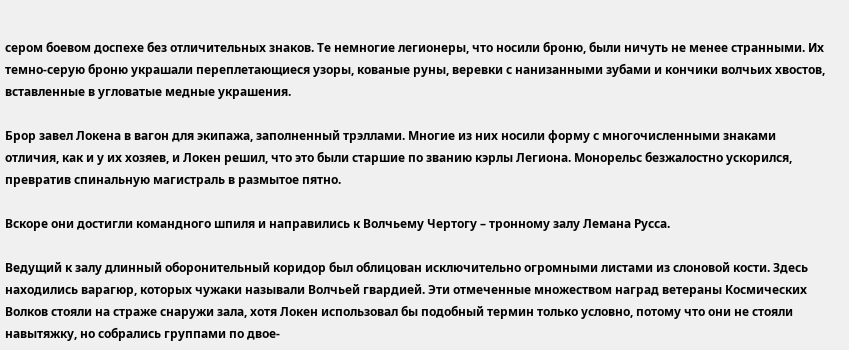сером боевом доспехе без отличительных знаков. Те немногие легионеры, что носили броню, были ничуть не менее странными. Их темно-серую броню украшали переплетающиеся узоры, кованые руны, веревки с нанизанными зубами и кончики волчьих хвостов, вставленные в угловатые медные украшения.

Брор завел Локена в вагон для экипажа, заполненный трэллами. Многие из них носили форму с многочисленными знаками отличия, как и у их хозяев, и Локен решил, что это были старшие по званию кэрлы Легиона. Монорельс безжалостно ускорился, превратив спинальную магистраль в размытое пятно.

Вскоре они достигли командного шпиля и направились к Волчьему Чертогу – тронному залу Лемана Русса.

Ведущий к залу длинный оборонительный коридор был облицован исключительно огромными листами из слоновой кости. Здесь находились варагюр, которых чужаки называли Волчьей гвардией. Эти отмеченные множеством наград ветераны Космических Волков стояли на страже снаружи зала, хотя Локен использовал бы подобный термин только условно, потому что они не стояли навытяжку, но собрались группами по двое-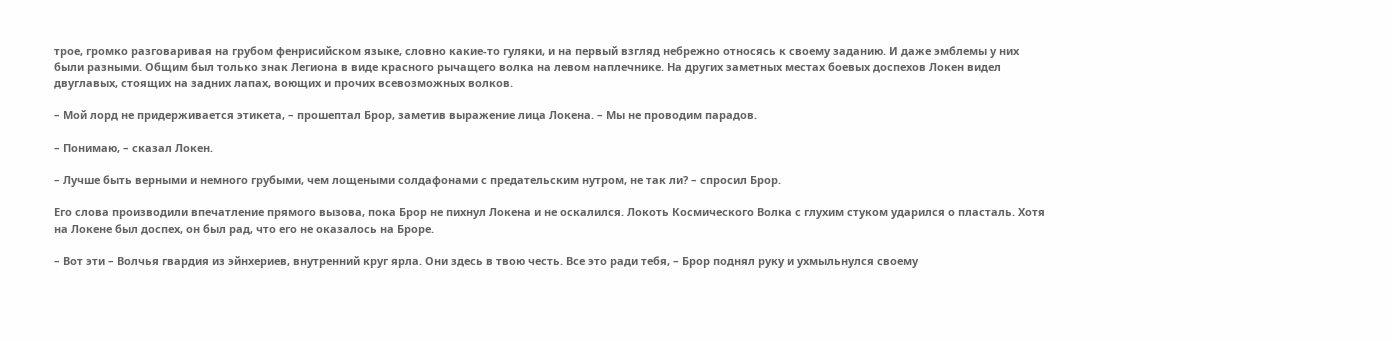трое, громко разговаривая на грубом фенрисийском языке, словно какие-то гуляки, и на первый взгляд небрежно относясь к своему заданию. И даже эмблемы у них были разными. Общим был только знак Легиона в виде красного рычащего волка на левом наплечнике. На других заметных местах боевых доспехов Локен видел двуглавых, стоящих на задних лапах, воющих и прочих всевозможных волков.

– Мой лорд не придерживается этикета, – прошептал Брор, заметив выражение лица Локена. – Мы не проводим парадов.

– Понимаю, – сказал Локен.

– Лучше быть верными и немного грубыми, чем лощеными солдафонами с предательским нутром, не так ли? – спросил Брор.

Его слова производили впечатление прямого вызова, пока Брор не пихнул Локена и не оскалился. Локоть Космического Волка с глухим стуком ударился о пласталь. Хотя на Локене был доспех, он был рад, что его не оказалось на Броре.

– Вот эти – Волчья гвардия из эйнхериев, внутренний круг ярла. Они здесь в твою честь. Все это ради тебя, – Брор поднял руку и ухмыльнулся своему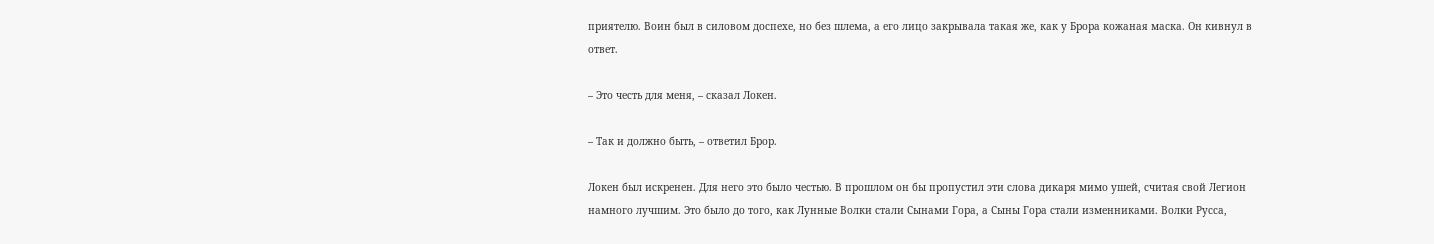приятелю. Воин был в силовом доспехе, но без шлема, а его лицо закрывала такая же, как у Брора кожаная маска. Он кивнул в ответ.

– Это честь для меня, – сказал Локен.

– Так и должно быть, – ответил Брор.

Локен был искренен. Для него это было честью. В прошлом он бы пропустил эти слова дикаря мимо ушей, считая свой Легион намного лучшим. Это было до того, как Лунные Волки стали Сынами Гора, а Сыны Гора стали изменниками. Волки Русса,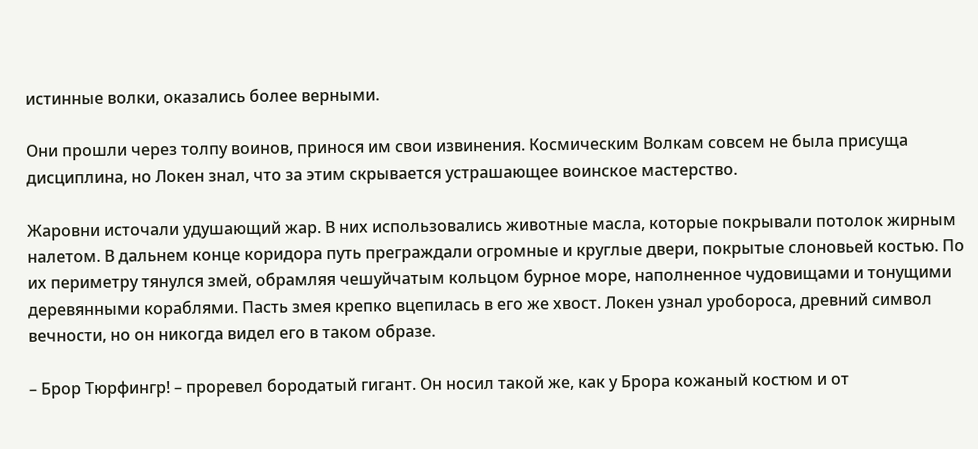истинные волки, оказались более верными.

Они прошли через толпу воинов, принося им свои извинения. Космическим Волкам совсем не была присуща дисциплина, но Локен знал, что за этим скрывается устрашающее воинское мастерство.

Жаровни источали удушающий жар. В них использовались животные масла, которые покрывали потолок жирным налетом. В дальнем конце коридора путь преграждали огромные и круглые двери, покрытые слоновьей костью. По их периметру тянулся змей, обрамляя чешуйчатым кольцом бурное море, наполненное чудовищами и тонущими деревянными кораблями. Пасть змея крепко вцепилась в его же хвост. Локен узнал уробороса, древний символ вечности, но он никогда видел его в таком образе.

– Брор Тюрфингр! – проревел бородатый гигант. Он носил такой же, как у Брора кожаный костюм и от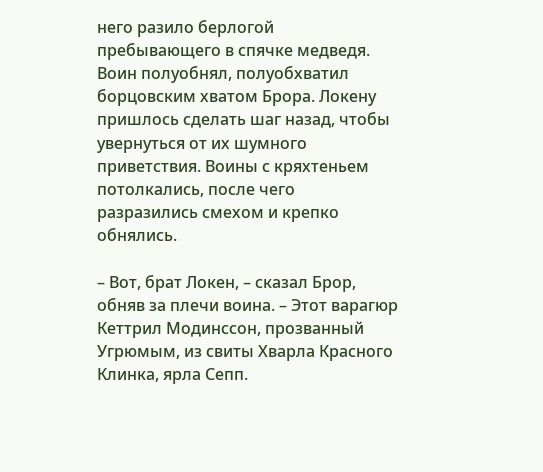него разило берлогой пребывающего в спячке медведя. Воин полуобнял, полуобхватил борцовским хватом Брора. Локену пришлось сделать шаг назад, чтобы увернуться от их шумного приветствия. Воины с кряхтеньем потолкались, после чего разразились смехом и крепко обнялись.

– Вот, брат Локен, – сказал Брор, обняв за плечи воина. – Этот варагюр Кеттрил Модинссон, прозванный Угрюмым, из свиты Хварла Красного Клинка, ярла Сепп.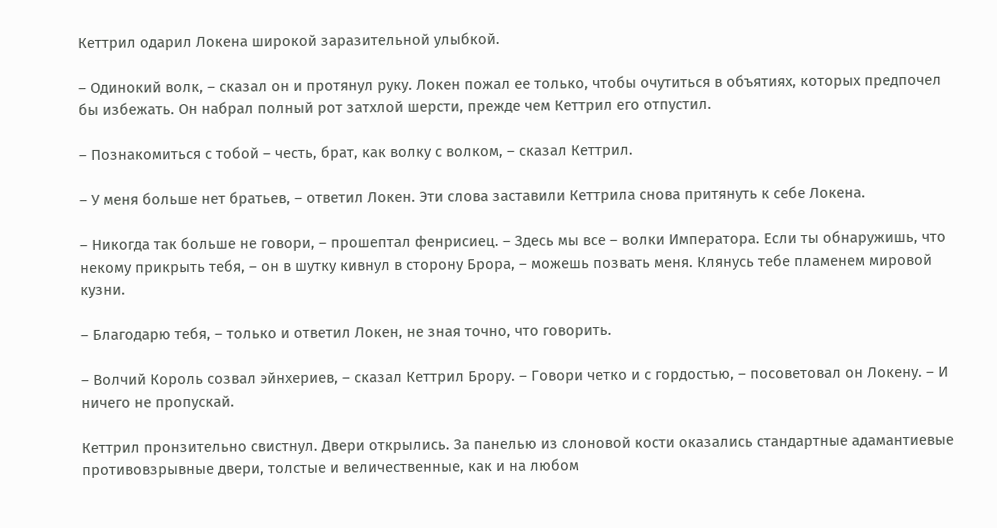Кеттрил одарил Локена широкой заразительной улыбкой.

– Одинокий волк, – сказал он и протянул руку. Локен пожал ее только, чтобы очутиться в объятиях, которых предпочел бы избежать. Он набрал полный рот затхлой шерсти, прежде чем Кеттрил его отпустил.

– Познакомиться с тобой – честь, брат, как волку с волком, – сказал Кеттрил.

– У меня больше нет братьев, – ответил Локен. Эти слова заставили Кеттрила снова притянуть к себе Локена.

– Никогда так больше не говори, – прошептал фенрисиец. – Здесь мы все – волки Императора. Если ты обнаружишь, что некому прикрыть тебя, – он в шутку кивнул в сторону Брора, – можешь позвать меня. Клянусь тебе пламенем мировой кузни.

– Благодарю тебя, – только и ответил Локен, не зная точно, что говорить.

– Волчий Король созвал эйнхериев, – сказал Кеттрил Брору. – Говори четко и с гордостью, – посоветовал он Локену. – И ничего не пропускай.

Кеттрил пронзительно свистнул. Двери открылись. За панелью из слоновой кости оказались стандартные адамантиевые противовзрывные двери, толстые и величественные, как и на любом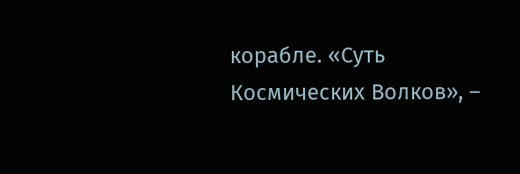корабле. «Суть Космических Волков», –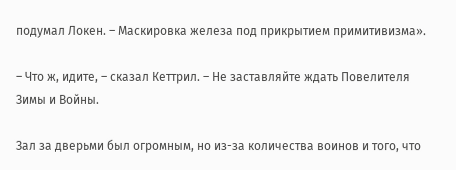подумал Локен. – Маскировка железа под прикрытием примитивизма».

– Что ж, идите, – сказал Кеттрил. – Не заставляйте ждать Повелителя Зимы и Войны.

Зал за дверьми был огромным, но из-за количества воинов и того, что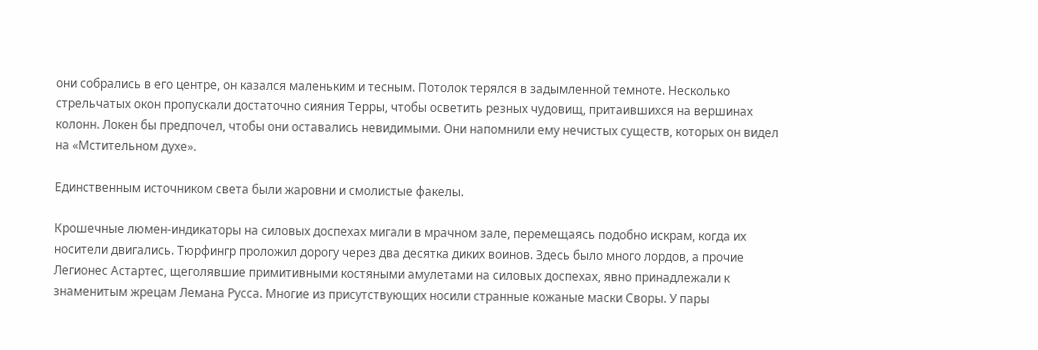они собрались в его центре, он казался маленьким и тесным. Потолок терялся в задымленной темноте. Несколько стрельчатых окон пропускали достаточно сияния Терры, чтобы осветить резных чудовищ, притаившихся на вершинах колонн. Локен бы предпочел, чтобы они оставались невидимыми. Они напомнили ему нечистых существ, которых он видел на «Мстительном духе».

Единственным источником света были жаровни и смолистые факелы.

Крошечные люмен-индикаторы на силовых доспехах мигали в мрачном зале, перемещаясь подобно искрам, когда их носители двигались. Тюрфингр проложил дорогу через два десятка диких воинов. Здесь было много лордов, а прочие Легионес Астартес, щеголявшие примитивными костяными амулетами на силовых доспехах, явно принадлежали к знаменитым жрецам Лемана Русса. Многие из присутствующих носили странные кожаные маски Своры. У пары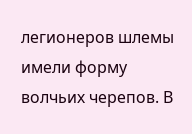легионеров шлемы имели форму волчьих черепов. В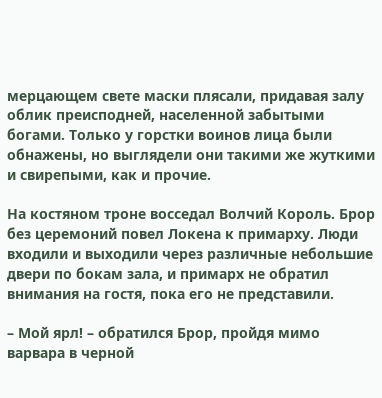мерцающем свете маски плясали, придавая залу облик преисподней, населенной забытыми богами. Только у горстки воинов лица были обнажены, но выглядели они такими же жуткими и свирепыми, как и прочие.

На костяном троне восседал Волчий Король. Брор без церемоний повел Локена к примарху. Люди входили и выходили через различные небольшие двери по бокам зала, и примарх не обратил внимания на гостя, пока его не представили.

– Мой ярл! – обратился Брор, пройдя мимо варвара в черной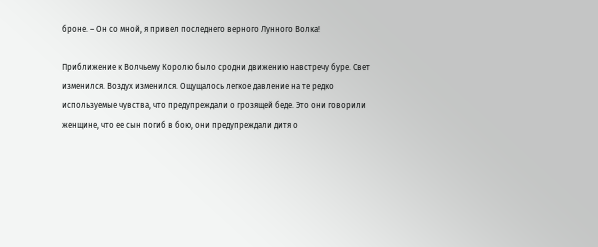броне. – Он со мной, я привел последнего верного Лунного Волка!

Приближение к Волчьему Королю было сродни движению навстречу буре. Свет изменился. Воздух изменился. Ощущалось легкое давление на те редко используемые чувства, что предупреждали о грозящей беде. Это они говорили женщине, что ее сын погиб в бою, они предупреждали дитя о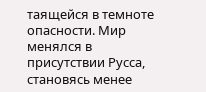таящейся в темноте опасности. Мир менялся в присутствии Русса, становясь менее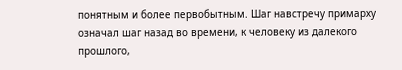понятным и более первобытным. Шаг навстречу примарху означал шаг назад во времени, к человеку из далекого прошлого,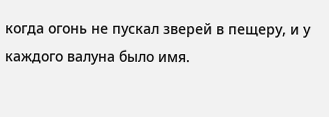когда огонь не пускал зверей в пещеру, и у каждого валуна было имя.